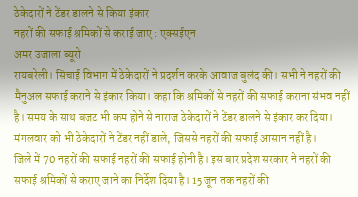ठेकेदारों ने टेंडर डालने से किया इंकार
नहरों की सफाई श्रमिकों से कराई जाए : एक्सईएन
अमर उजाला ब्यूरो
रायबरेली। सिंचाई विभाग में ठेकेदारों ने प्रदर्शन करके आवाज बुलंद की। सभी ने नहरों की मैनुअल सफाई कराने से इंकार किया। कहा कि श्रमिकों से नहरों की सफाई कराना संभव नहीं है। समय के साथ बजट भी कम होने से नाराज ठेकेदारों ने टेंडर डालने से इंकार कर दिया। मंगलवार को भी ठेकेदारों ने टेंडर नहीं डाले, जिससे नहरों की सफाई आसान नहीं है।
जिले में 70 नहरों की सफाई नहरों की सफाई होनी है। इस बार प्रदेश सरकार ने नहरों की सफाई श्रमिकों से कराए जाने का निर्देश दिया है। 15 जून तक नहरों की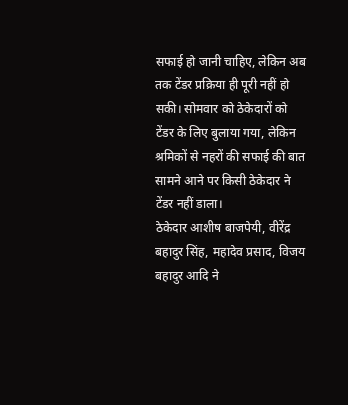सफाई हो जानी चाहिए, लेकिन अब तक टेंडर प्रक्रिया ही पूरी नहीं हो सकी। सोमवार को ठेकेदारों को टेंडर के लिए बुलाया गया, लेकिन श्रमिकों से नहरों की सफाई की बात सामने आने पर किसी ठेकेदार ने टेंडर नहीं डाला।
ठेकेदार आशीष बाजपेयी, वीरेंद्र बहादुर सिंह, महादेव प्रसाद, विजय बहादुर आदि ने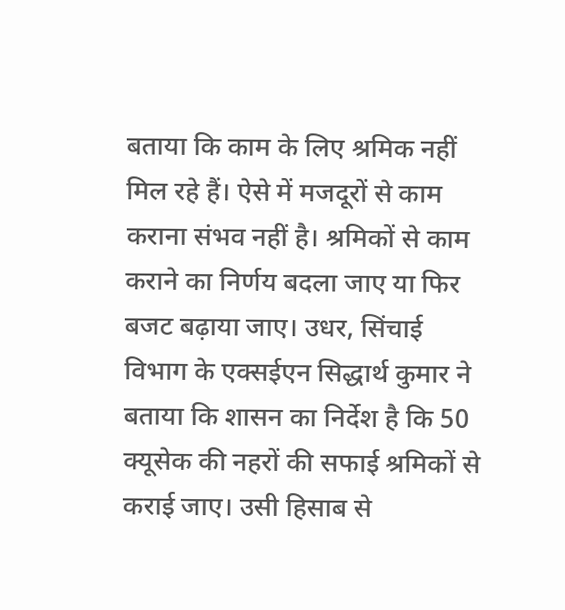बताया कि काम के लिए श्रमिक नहीं मिल रहे हैं। ऐसे में मजदूरों से काम कराना संभव नहीं है। श्रमिकों से काम कराने का निर्णय बदला जाए या फिर बजट बढ़ाया जाए। उधर, सिंचाई विभाग के एक्सईएन सिद्धार्थ कुमार ने बताया कि शासन का निर्देश है कि 50 क्यूसेक की नहरों की सफाई श्रमिकों से कराई जाए। उसी हिसाब से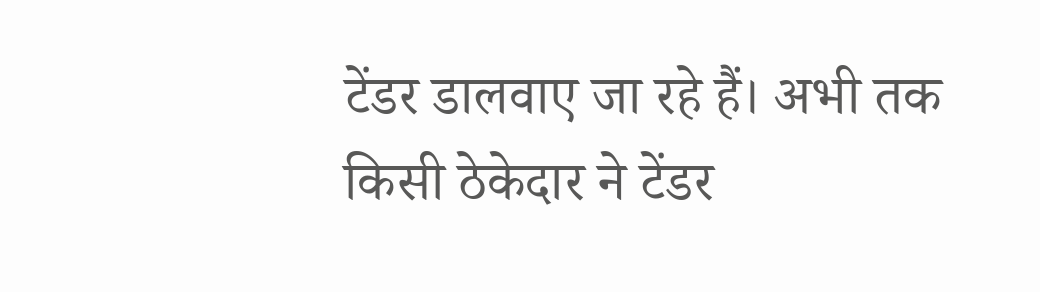टेंडर डालवाए जा रहे हैं। अभी तक किसी ठेकेदार ने टेंडर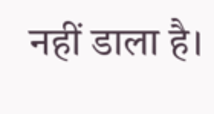नहीं डाला है।